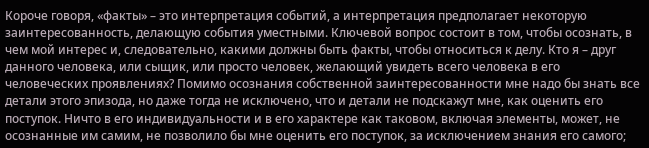Короче говоря, «факты» – это интерпретация событий, а интерпретация предполагает некоторую заинтересованность, делающую события уместными. Ключевой вопрос состоит в том, чтобы осознать, в чем мой интерес и, следовательно, какими должны быть факты, чтобы относиться к делу. Кто я – друг данного человека, или сыщик, или просто человек, желающий увидеть всего человека в его человеческих проявлениях? Помимо осознания собственной заинтересованности мне надо бы знать все детали этого эпизода, но даже тогда не исключено, что и детали не подскажут мне, как оценить его поступок. Ничто в его индивидуальности и в его характере как таковом, включая элементы, может, не осознанные им самим, не позволило бы мне оценить его поступок, за исключением знания его самого;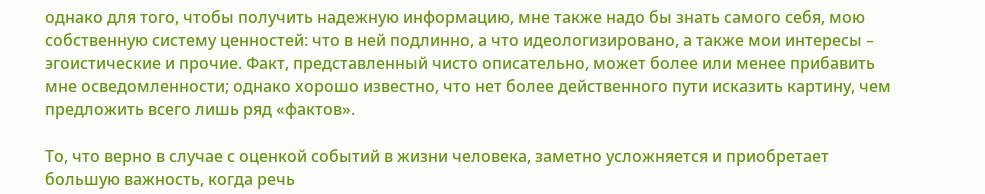однако для того, чтобы получить надежную информацию, мне также надо бы знать самого себя, мою собственную систему ценностей: что в ней подлинно, а что идеологизировано, а также мои интересы – эгоистические и прочие. Факт, представленный чисто описательно, может более или менее прибавить мне осведомленности; однако хорошо известно, что нет более действенного пути исказить картину, чем предложить всего лишь ряд «фактов».

То, что верно в случае с оценкой событий в жизни человека, заметно усложняется и приобретает большую важность, когда речь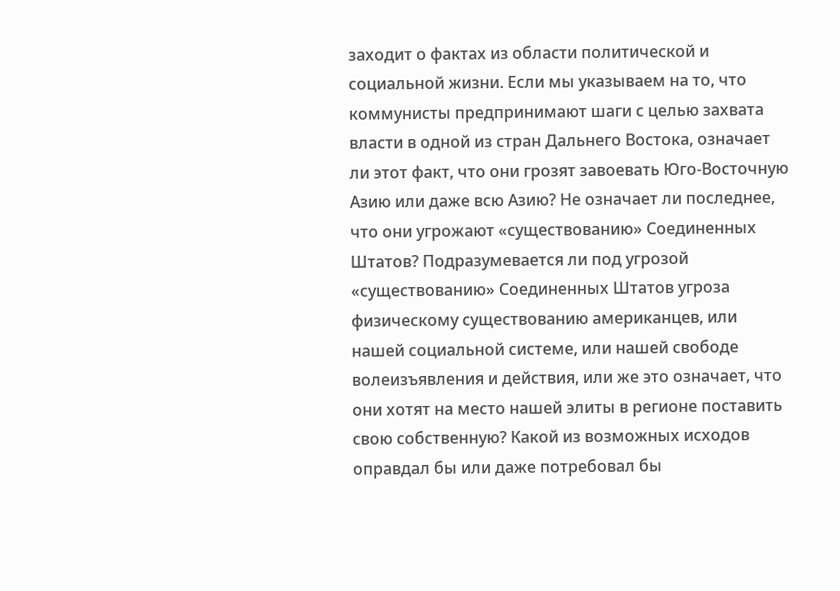заходит о фактах из области политической и социальной жизни. Если мы указываем на то, что коммунисты предпринимают шаги с целью захвата власти в одной из стран Дальнего Востока, означает ли этот факт, что они грозят завоевать Юго-Восточную Азию или даже всю Азию? Не означает ли последнее, что они угрожают «существованию» Соединенных Штатов? Подразумевается ли под угрозой «существованию» Соединенных Штатов угроза физическому существованию американцев, или нашей социальной системе, или нашей свободе волеизъявления и действия, или же это означает, что они хотят на место нашей элиты в регионе поставить свою собственную? Какой из возможных исходов оправдал бы или даже потребовал бы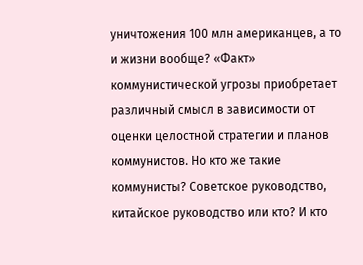уничтожения 100 млн американцев, а то и жизни вообще? «Факт» коммунистической угрозы приобретает различный смысл в зависимости от оценки целостной стратегии и планов коммунистов. Но кто же такие коммунисты? Советское руководство, китайское руководство или кто? И кто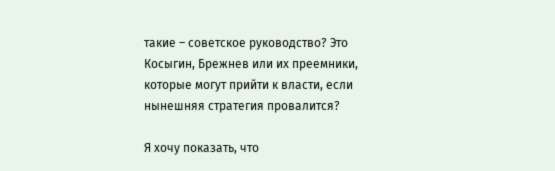такие – советское руководство? Это Косыгин, Брежнев или их преемники, которые могут прийти к власти, если нынешняя стратегия провалится?

Я хочу показать, что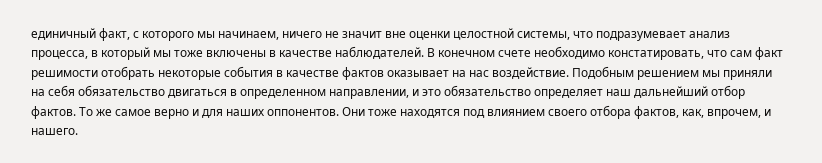единичный факт, с которого мы начинаем, ничего не значит вне оценки целостной системы, что подразумевает анализ процесса, в который мы тоже включены в качестве наблюдателей. В конечном счете необходимо констатировать, что сам факт решимости отобрать некоторые события в качестве фактов оказывает на нас воздействие. Подобным решением мы приняли на себя обязательство двигаться в определенном направлении, и это обязательство определяет наш дальнейший отбор фактов. То же самое верно и для наших оппонентов. Они тоже находятся под влиянием своего отбора фактов, как, впрочем, и нашего.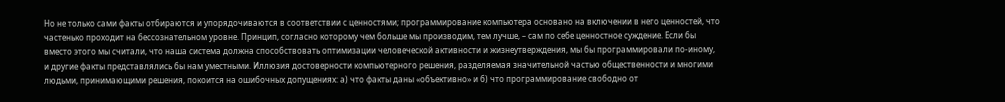Но не только сами факты отбираются и упорядочиваются в соответствии с ценностями; программирование компьютера основано на включении в него ценностей, что частенько проходит на бессознательном уровне. Принцип, согласно которому чем больше мы производим, тем лучше, – сам по себе ценностное суждение. Если бы вместо этого мы считали, что наша система должна способствовать оптимизации человеческой активности и жизнеутверждения, мы бы программировали по-иному, и другие факты представлялись бы нам уместными. Иллюзия достоверности компьютерного решения, разделяемая значительной частью общественности и многими людьми, принимающими решения, покоится на ошибочных допущениях: а) что факты даны «объективно» и б) что программирование свободно от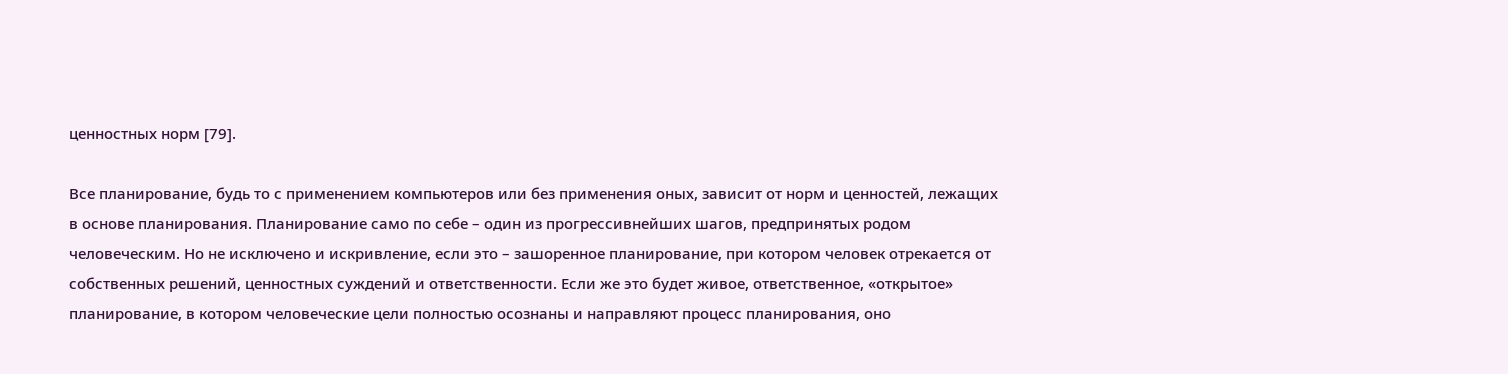ценностных норм [79].

Все планирование, будь то с применением компьютеров или без применения оных, зависит от норм и ценностей, лежащих в основе планирования. Планирование само по себе – один из прогрессивнейших шагов, предпринятых родом человеческим. Но не исключено и искривление, если это – зашоренное планирование, при котором человек отрекается от собственных решений, ценностных суждений и ответственности. Если же это будет живое, ответственное, «открытое» планирование, в котором человеческие цели полностью осознаны и направляют процесс планирования, оно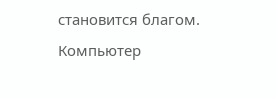становится благом. Компьютер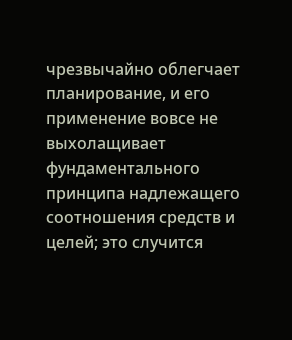чрезвычайно облегчает планирование, и его применение вовсе не выхолащивает фундаментального принципа надлежащего соотношения средств и целей; это случится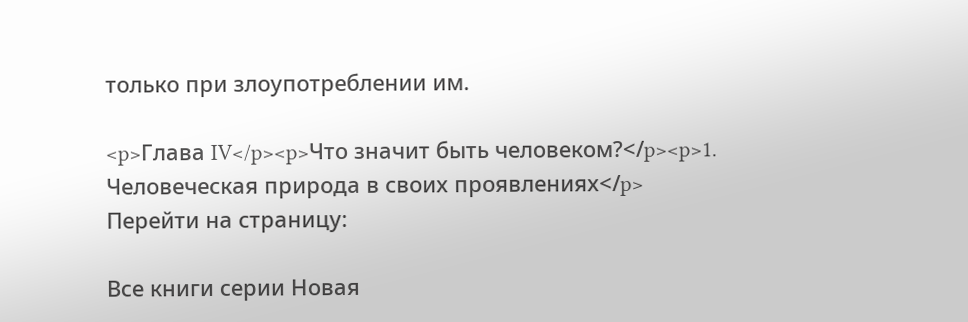только при злоупотреблении им.

<p>Глава IV</p><p>Что значит быть человеком?</p><p>1. Человеческая природа в своих проявлениях</p>
Перейти на страницу:

Все книги серии Новая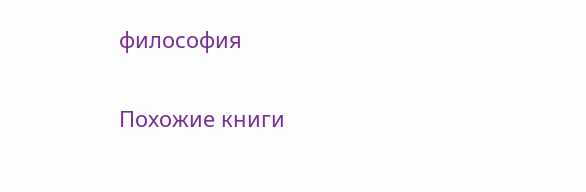философия

Похожие книги